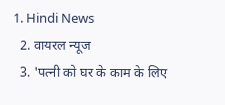1. Hindi News
  2. वायरल न्‍यूज
  3. 'पत्नी को घर के काम के लिए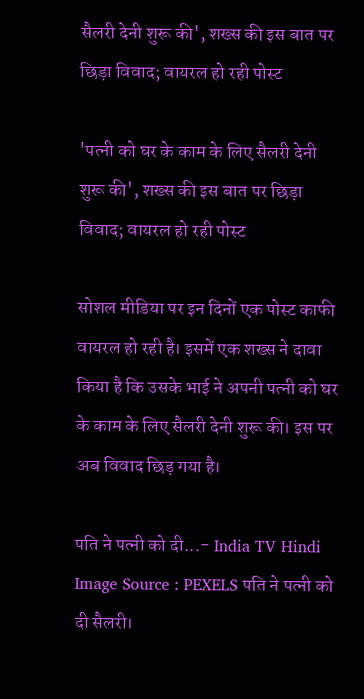सैलरी देनी शुरू की', शख्स की इस बात पर छिड़ा विवाद; वायरल हो रही पोस्ट

'पत्नी को घर के काम के लिए सैलरी देनी शुरू की', शख्स की इस बात पर छिड़ा विवाद; वायरल हो रही पोस्ट

सोशल मीडिया पर इन दिनों एक पोस्ट काफी वायरल हो रही है। इसमें एक शख्स ने दावा किया है कि उसके भाई ने अपनी पत्नी को घर के काम के लिए सैलरी देनी शुरू की। इस पर अब विवाद छिड़ गया है।

पति ने पत्नी को दी...- India TV Hindi
Image Source : PEXELS पति ने पत्नी को दी सैलरी।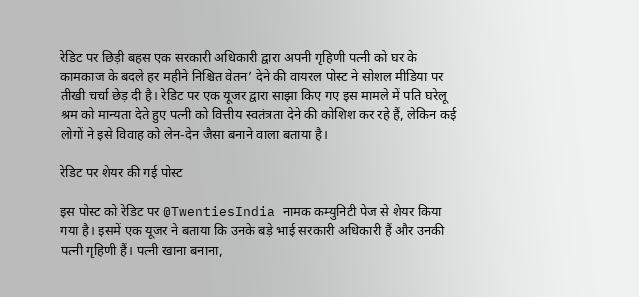रेडिट पर छिड़ी बहस एक सरकारी अधिकारी द्वारा अपनी गृहिणी पत्नी को घर के कामकाज के बदले हर महीने निश्चित वेतन’ देने की वायरल पोस्ट ने सोशल मीडिया पर तीखी चर्चा छेड़ दी है। रेडिट पर एक यूजर द्वारा साझा किए गए इस मामले में पति घरेलू श्रम को मान्यता देते हुए पत्नी को वित्तीय स्वतंत्रता देने की कोशिश कर रहे हैं, लेकिन कई लोगों ने इसे विवाह को लेन-देन जैसा बनाने वाला बताया है।

रेडिट पर शेयर की गई पोस्ट

इस पोस्ट को रेडिट पर @TwentiesIndia नामक कम्युनिटी पेज से शेयर किया गया है। इसमें एक यूजर ने बताया कि उनके बड़े भाई सरकारी अधिकारी हैं और उनकी पत्नी गृहिणी हैं। पत्नी खाना बनाना,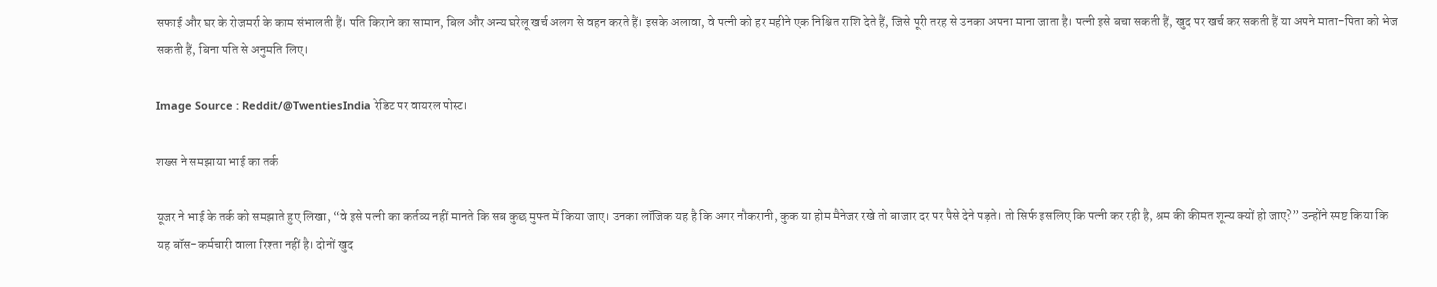सफाई और घर के रोजमर्रा के काम संभालती हैं। पति किराने का सामान, बिल और अन्य घरेलू खर्च अलग से वहन करते हैं। इसके अलावा, वे पत्नी को हर महीने एक निश्चित राशि देते हैं, जिसे पूरी तरह से उनका अपना माना जाता है। पत्नी इसे बचा सकती हैं, खुद पर खर्च कर सकती हैं या अपने माता-पिता को भेज सकती हैं, बिना पति से अनुमति लिए।

Image Source : Reddit/@TwentiesIndia रेडिट पर वायरल पोस्ट।

शख्स ने समझाया भाई का तर्क

यूजर ने भाई के तर्क को समझाते हुए लिखा, “वे इसे पत्नी का कर्तव्य नहीं मानते कि सब कुछ मुफ्त में किया जाए। उनका लॉजिक यह है कि अगर नौकरानी, कुक या होम मैनेजर रखे तो बाजार दर पर पैसे देने पड़ते। तो सिर्फ इसलिए कि पत्नी कर रही है, श्रम की कीमत शून्य क्यों हो जाए?” उन्होंने स्पष्ट किया कि यह बॉस-कर्मचारी वाला रिश्ता नहीं है। दोनों खुद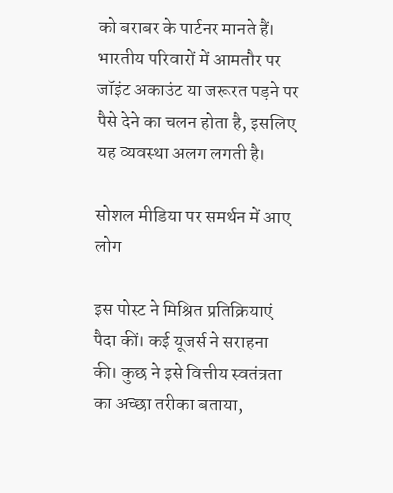को बराबर के पार्टनर मानते हैं। भारतीय परिवारों में आमतौर पर जॉइंट अकाउंट या जरूरत पड़ने पर पैसे देने का चलन होता है, इसलिए यह व्यवस्था अलग लगती है।

सोशल मीडिया पर समर्थन में आए लोग

इस पोस्ट ने मिश्रित प्रतिक्रियाएं पैदा कीं। कई यूजर्स ने सराहना की। कुछ ने इसे वित्तीय स्वतंत्रता का अच्छा तरीका बताया,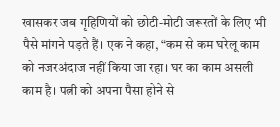खासकर जब गृहिणियों को छोटी-मोटी जरूरतों के लिए भी पैसे मांगने पड़ते हैं। एक ने कहा, “कम से कम घरेलू काम को नजरअंदाज नहीं किया जा रहा। घर का काम असली काम है। पत्नी को अपना पैसा होने से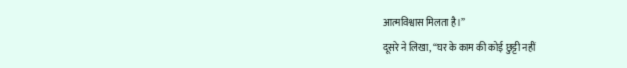आत्मविश्वास मिलता है।”
दूसरे ने लिखा, “घर के काम की कोई छुट्टी नहीं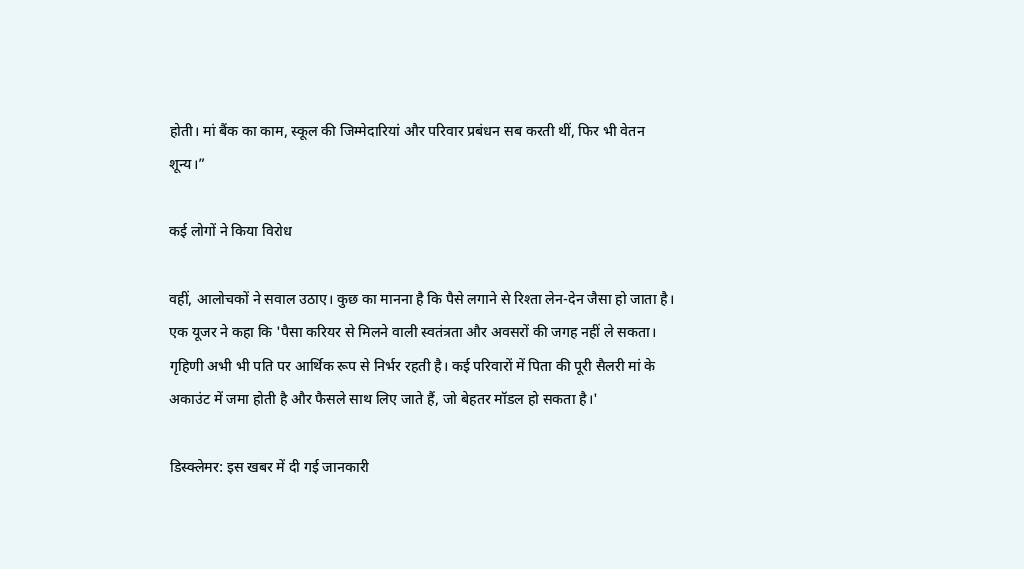होती। मां बैंक का काम, स्कूल की जिम्मेदारियां और परिवार प्रबंधन सब करती थीं, फिर भी वेतन शून्य।”

कई लोगों ने किया विरोध

वहीं, आलोचकों ने सवाल उठाए। कुछ का मानना है कि पैसे लगाने से रिश्ता लेन-देन जैसा हो जाता है। एक यूजर ने कहा कि 'पैसा करियर से मिलने वाली स्वतंत्रता और अवसरों की जगह नहीं ले सकता। गृहिणी अभी भी पति पर आर्थिक रूप से निर्भर रहती है। कई परिवारों में पिता की पूरी सैलरी मां के अकाउंट में जमा होती है और फैसले साथ लिए जाते हैं, जो बेहतर मॉडल हो सकता है।'

डिस्क्लेमर: इस खबर में दी गई जानकारी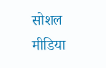सोशल मीडिया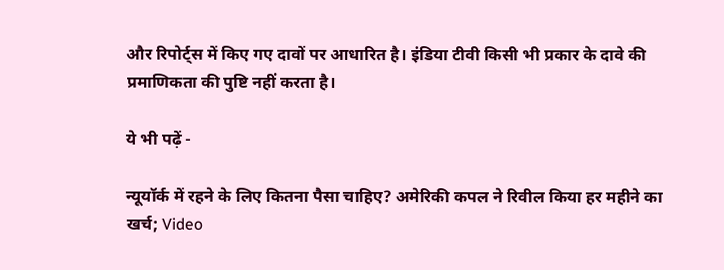और रिपोर्ट्स में किए गए दावों पर आधारित है। इंडिया टीवी किसी भी प्रकार के दावे की प्रमाणिकता की पुष्टि नहीं करता है।

ये भी पढ़ें -

न्यूयॉर्क में रहने के लिए कितना पैसा चाहिए? अमेरिकी कपल ने रिवील किया हर महीने का खर्च; Video